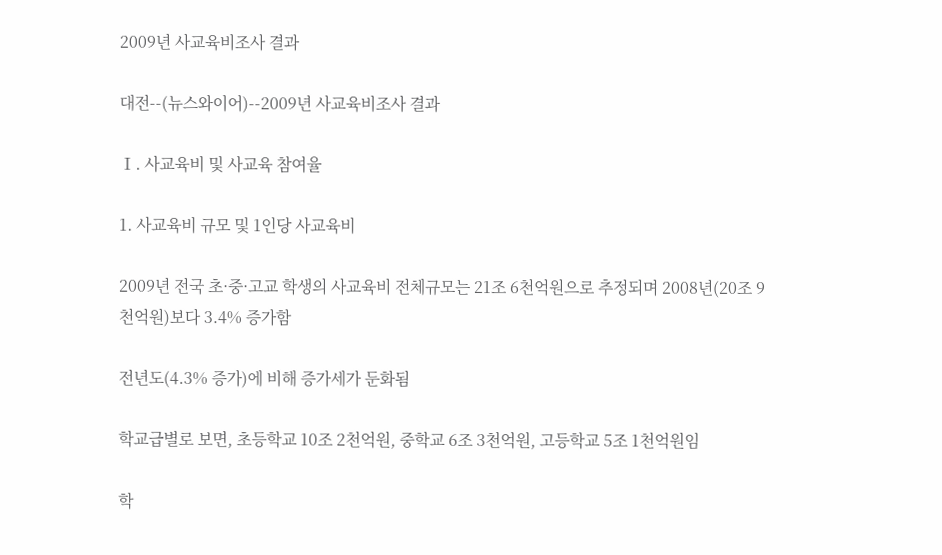2009년 사교육비조사 결과

대전--(뉴스와이어)--2009년 사교육비조사 결과

Ⅰ. 사교육비 및 사교육 참여율

1. 사교육비 규모 및 1인당 사교육비

2009년 전국 초·중·고교 학생의 사교육비 전체규모는 21조 6천억원으로 추정되며 2008년(20조 9천억원)보다 3.4% 증가함

전년도(4.3% 증가)에 비해 증가세가 둔화됨

학교급별로 보면, 초등학교 10조 2천억원, 중학교 6조 3천억원, 고등학교 5조 1천억원임

학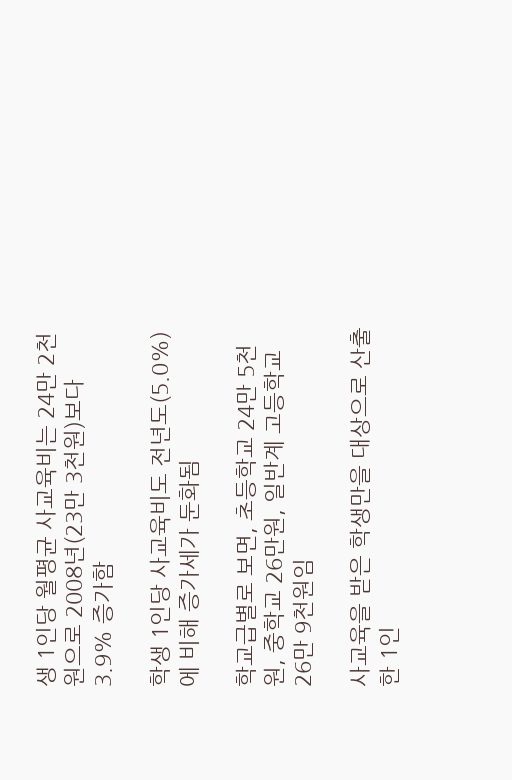생 1인당 월평균 사교육비는 24만 2천원으로 2008년(23만 3천원)보다 3.9% 증가함

학생 1인당 사교육비도 전년도(5.0%)에 비해 증가세가 둔화됨

학교급별로 보면, 초등학교 24만 5천원, 중학교 26만원, 일반계 고등학교 26만 9천원임

사교육을 받은 학생만을 대상으로 산출한 1인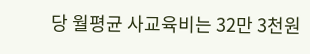당 월평균 사교육비는 32만 3천원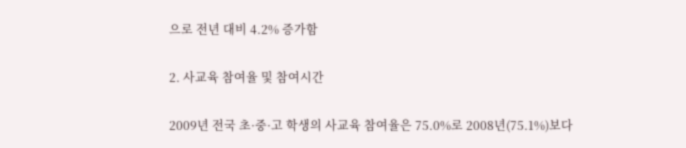으로 전년 대비 4.2% 증가함

2. 사교육 참여율 및 참여시간

2009년 전국 초·중·고 학생의 사교육 참여율은 75.0%로 2008년(75.1%)보다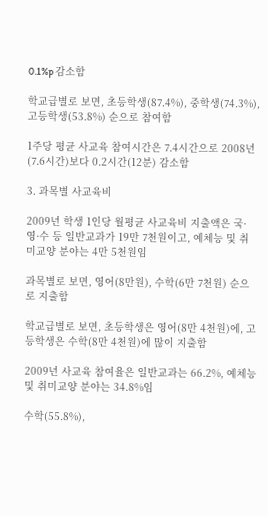0.1%p 감소함

학교급별로 보면, 초등학생(87.4%), 중학생(74.3%), 고등학생(53.8%) 순으로 참여함

1주당 평균 사교육 참여시간은 7.4시간으로 2008년(7.6시간)보다 0.2시간(12분) 감소함

3. 과목별 사교육비

2009년 학생 1인당 월평균 사교육비 지출액은 국·영·수 등 일반교과가 19만 7천원이고, 예체능 및 취미교양 분야는 4만 5천원임

과목별로 보면, 영어(8만원), 수학(6만 7천원) 순으로 지출함

학교급별로 보면, 초등학생은 영어(8만 4천원)에, 고등학생은 수학(8만 4천원)에 많이 지출함

2009년 사교육 참여율은 일반교과는 66.2%, 예체능 및 취미교양 분야는 34.8%임

수학(55.8%),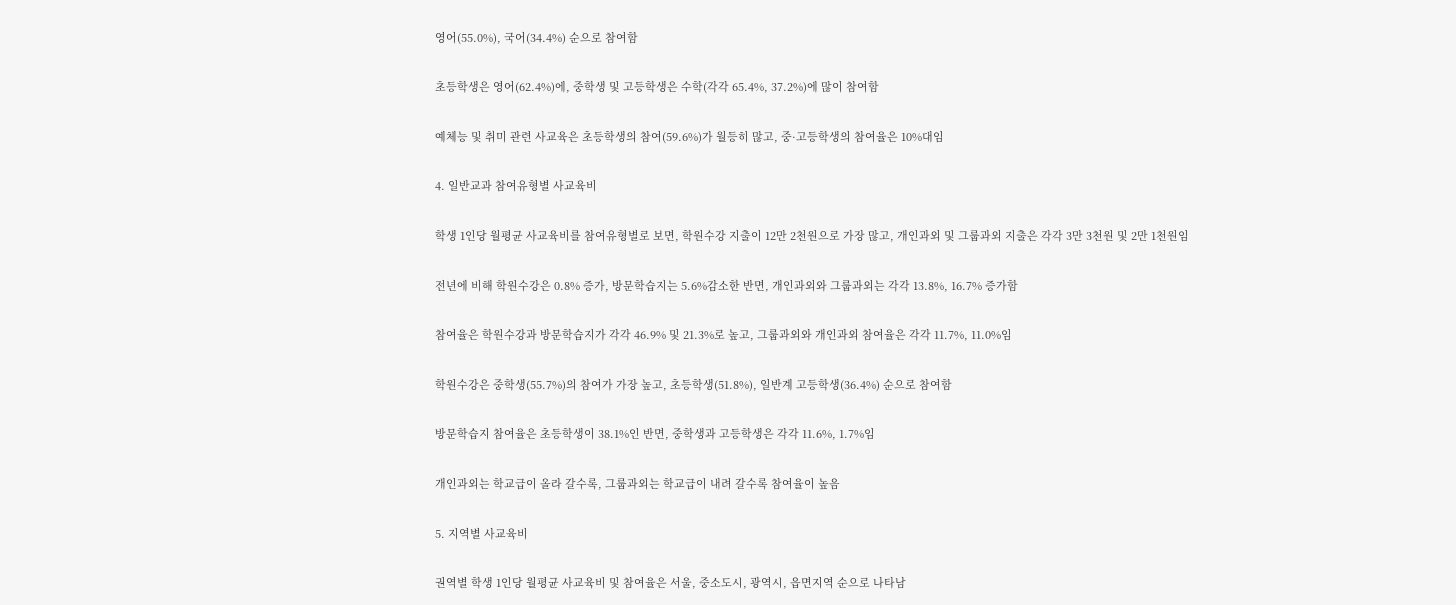영어(55.0%), 국어(34.4%) 순으로 참여함

초등학생은 영어(62.4%)에, 중학생 및 고등학생은 수학(각각 65.4%, 37.2%)에 많이 참여함

예체능 및 취미 관련 사교육은 초등학생의 참여(59.6%)가 월등히 많고, 중·고등학생의 참여율은 10%대임

4. 일반교과 참여유형별 사교육비

학생 1인당 월평균 사교육비를 참여유형별로 보면, 학원수강 지출이 12만 2천원으로 가장 많고, 개인과외 및 그룹과외 지출은 각각 3만 3천원 및 2만 1천원임

전년에 비해 학원수강은 0.8% 증가, 방문학습지는 5.6%감소한 반면, 개인과외와 그룹과외는 각각 13.8%, 16.7% 증가함

참여율은 학원수강과 방문학습지가 각각 46.9% 및 21.3%로 높고, 그룹과외와 개인과외 참여율은 각각 11.7%, 11.0%임

학원수강은 중학생(55.7%)의 참여가 가장 높고, 초등학생(51.8%), 일반계 고등학생(36.4%) 순으로 참여함

방문학습지 참여율은 초등학생이 38.1%인 반면, 중학생과 고등학생은 각각 11.6%, 1.7%임

개인과외는 학교급이 올라 갈수록, 그룹과외는 학교급이 내려 갈수록 참여율이 높음

5. 지역별 사교육비

권역별 학생 1인당 월평균 사교육비 및 참여율은 서울, 중소도시, 광역시, 읍면지역 순으로 나타남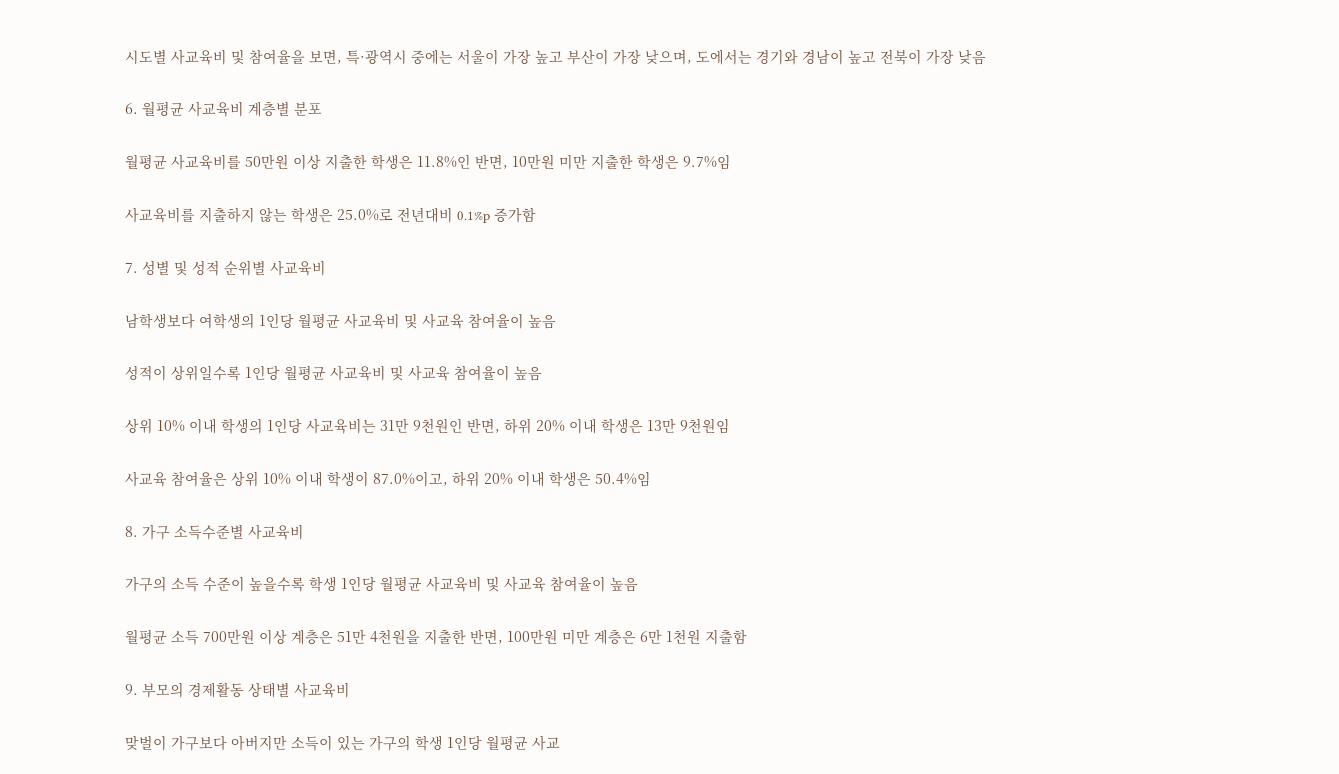시도별 사교육비 및 참여율을 보면, 특·광역시 중에는 서울이 가장 높고 부산이 가장 낮으며, 도에서는 경기와 경남이 높고 전북이 가장 낮음

6. 월평균 사교육비 계층별 분포

월평균 사교육비를 50만원 이상 지출한 학생은 11.8%인 반면, 10만원 미만 지출한 학생은 9.7%임

사교육비를 지출하지 않는 학생은 25.0%로 전년대비 0.1%p 증가함

7. 성별 및 성적 순위별 사교육비

남학생보다 여학생의 1인당 월평균 사교육비 및 사교육 참여율이 높음

성적이 상위일수록 1인당 월평균 사교육비 및 사교육 참여율이 높음

상위 10% 이내 학생의 1인당 사교육비는 31만 9천원인 반면, 하위 20% 이내 학생은 13만 9천원임

사교육 참여율은 상위 10% 이내 학생이 87.0%이고, 하위 20% 이내 학생은 50.4%임

8. 가구 소득수준별 사교육비

가구의 소득 수준이 높을수록 학생 1인당 월평균 사교육비 및 사교육 참여율이 높음

월평균 소득 700만원 이상 계층은 51만 4천원을 지출한 반면, 100만원 미만 계층은 6만 1천원 지출함

9. 부모의 경제활동 상태별 사교육비

맞벌이 가구보다 아버지만 소득이 있는 가구의 학생 1인당 월평균 사교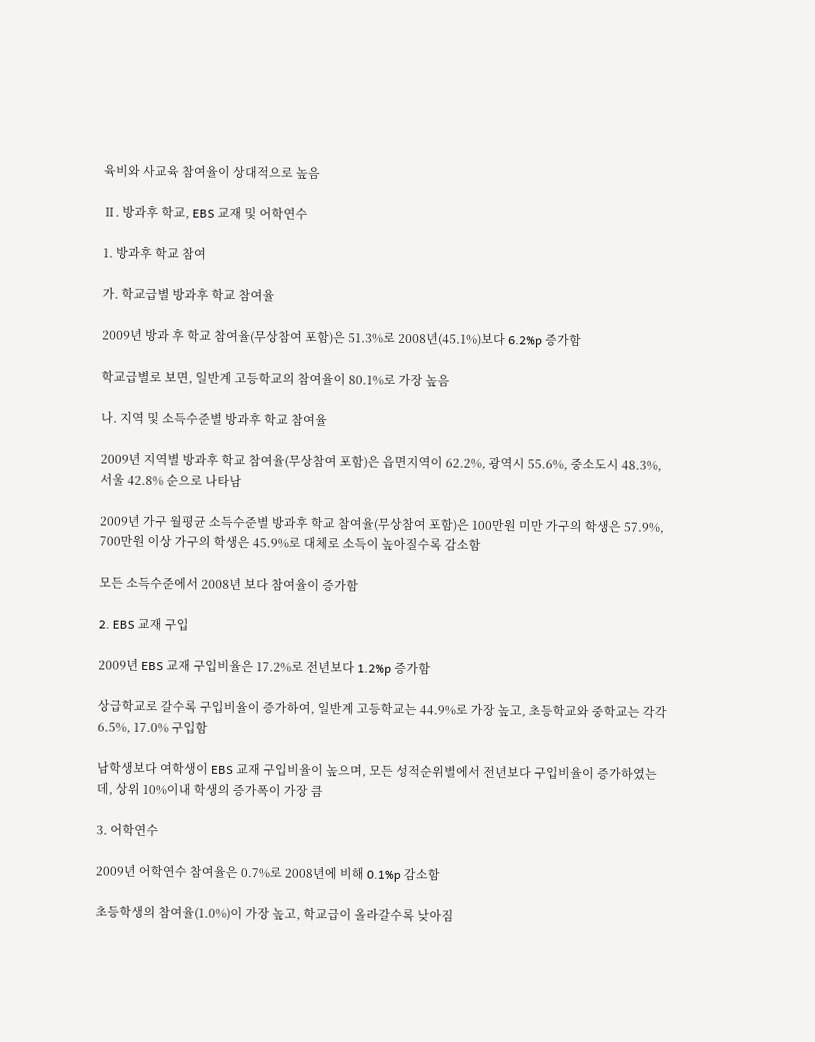육비와 사교육 참여율이 상대적으로 높음

Ⅱ. 방과후 학교, EBS 교재 및 어학연수

1. 방과후 학교 참여

가. 학교급별 방과후 학교 참여율

2009년 방과 후 학교 참여율(무상참여 포함)은 51.3%로 2008년(45.1%)보다 6.2%p 증가함

학교급별로 보면, 일반계 고등학교의 참여율이 80.1%로 가장 높음

나. 지역 및 소득수준별 방과후 학교 참여율

2009년 지역별 방과후 학교 참여율(무상참여 포함)은 읍면지역이 62.2%, 광역시 55.6%, 중소도시 48.3%, 서울 42.8% 순으로 나타남

2009년 가구 월평균 소득수준별 방과후 학교 참여율(무상참여 포함)은 100만원 미만 가구의 학생은 57.9%, 700만원 이상 가구의 학생은 45.9%로 대체로 소득이 높아질수록 감소함

모든 소득수준에서 2008년 보다 참여율이 증가함

2. EBS 교재 구입

2009년 EBS 교재 구입비율은 17.2%로 전년보다 1.2%p 증가함

상급학교로 갈수록 구입비율이 증가하여, 일반계 고등학교는 44.9%로 가장 높고, 초등학교와 중학교는 각각 6.5%, 17.0% 구입함

남학생보다 여학생이 EBS 교재 구입비율이 높으며, 모든 성적순위별에서 전년보다 구입비율이 증가하였는데, 상위 10%이내 학생의 증가폭이 가장 큼

3. 어학연수

2009년 어학연수 참여율은 0.7%로 2008년에 비해 0.1%p 감소함

초등학생의 참여율(1.0%)이 가장 높고, 학교급이 올라갈수록 낮아짐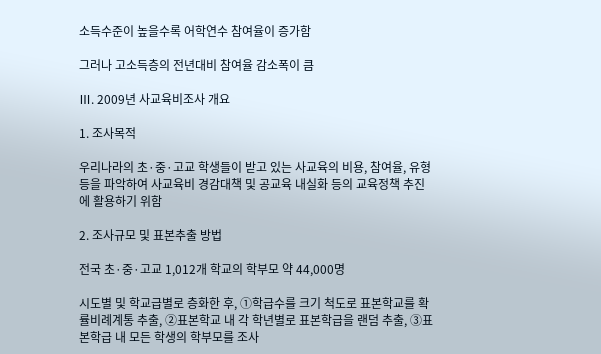소득수준이 높을수록 어학연수 참여율이 증가함

그러나 고소득층의 전년대비 참여율 감소폭이 큼

Ⅲ. 2009년 사교육비조사 개요

1. 조사목적

우리나라의 초·중·고교 학생들이 받고 있는 사교육의 비용, 참여율, 유형 등을 파악하여 사교육비 경감대책 및 공교육 내실화 등의 교육정책 추진에 활용하기 위함

2. 조사규모 및 표본추출 방법

전국 초·중·고교 1,012개 학교의 학부모 약 44,000명

시도별 및 학교급별로 층화한 후, ①학급수를 크기 척도로 표본학교를 확률비례계통 추출, ②표본학교 내 각 학년별로 표본학급을 랜덤 추출, ③표본학급 내 모든 학생의 학부모를 조사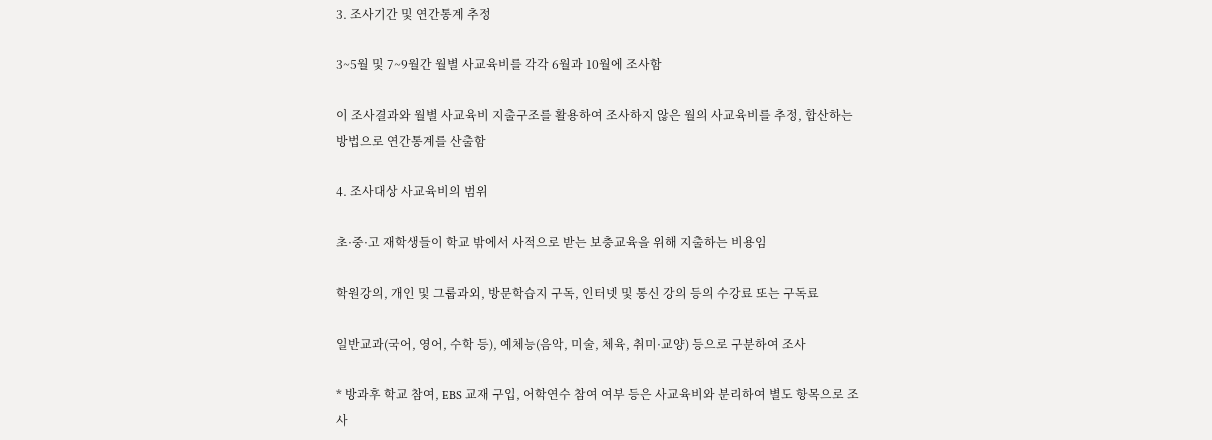3. 조사기간 및 연간통계 추정

3~5월 및 7~9월간 월별 사교육비를 각각 6월과 10월에 조사함

이 조사결과와 월별 사교육비 지출구조를 활용하여 조사하지 않은 월의 사교육비를 추정, 합산하는 방법으로 연간통계를 산출함

4. 조사대상 사교육비의 범위

초·중·고 재학생들이 학교 밖에서 사적으로 받는 보충교육을 위해 지출하는 비용임

학원강의, 개인 및 그룹과외, 방문학습지 구독, 인터넷 및 통신 강의 등의 수강료 또는 구독료

일반교과(국어, 영어, 수학 등), 예체능(음악, 미술, 체육, 취미·교양) 등으로 구분하여 조사

* 방과후 학교 참여, EBS 교재 구입, 어학연수 참여 여부 등은 사교육비와 분리하여 별도 항목으로 조사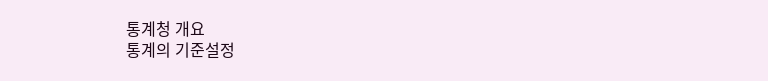통계청 개요
통계의 기준설정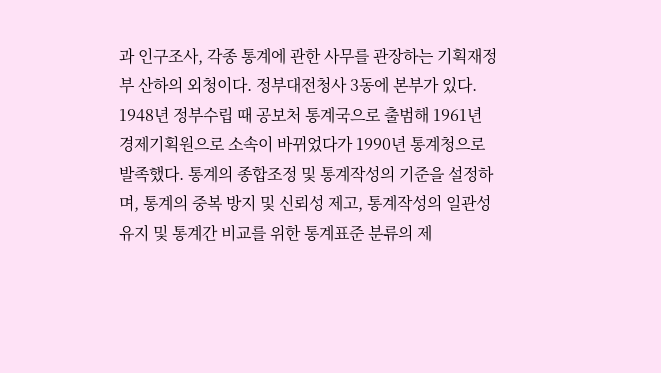과 인구조사, 각종 통계에 관한 사무를 관장하는 기획재정부 산하의 외청이다. 정부대전청사 3동에 본부가 있다. 1948년 정부수립 때 공보처 통계국으로 출범해 1961년 경제기획원으로 소속이 바뀌었다가 1990년 통계청으로 발족했다. 통계의 종합조정 및 통계작성의 기준을 설정하며, 통계의 중복 방지 및 신뢰성 제고, 통계작성의 일관성 유지 및 통계간 비교를 위한 통계표준 분류의 제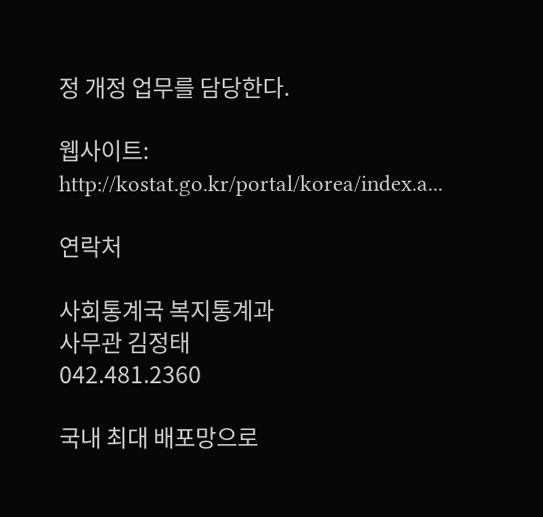정 개정 업무를 담당한다.

웹사이트: http://kostat.go.kr/portal/korea/index.a...

연락처

사회통계국 복지통계과
사무관 김정태
042.481.2360

국내 최대 배포망으로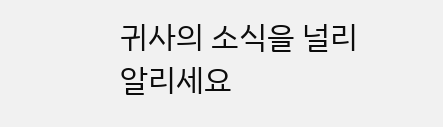귀사의 소식을 널리 알리세요